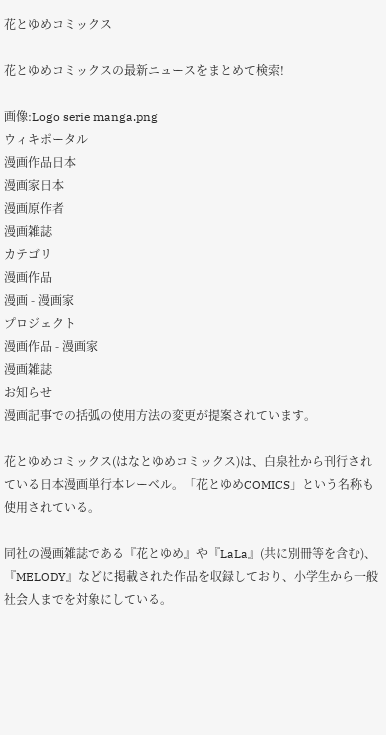花とゆめコミックス

花とゆめコミックスの最新ニュースをまとめて検索!

画像:Logo serie manga.png
ウィキポータル
漫画作品日本
漫画家日本
漫画原作者
漫画雑誌
カテゴリ
漫画作品
漫画 - 漫画家
プロジェクト
漫画作品 - 漫画家
漫画雑誌
お知らせ
漫画記事での括弧の使用方法の変更が提案されています。

花とゆめコミックス(はなとゆめコミックス)は、白泉社から刊行されている日本漫画単行本レーベル。「花とゆめCOMICS」という名称も使用されている。

同社の漫画雑誌である『花とゆめ』や『LaLa』(共に別冊等を含む)、『MELODY』などに掲載された作品を収録しており、小学生から一般社会人までを対象にしている。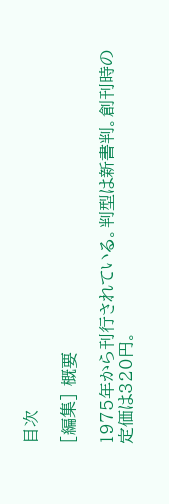目次

[編集] 概要

1975年から刊行されている。判型は新書判。創刊時の定価は320円。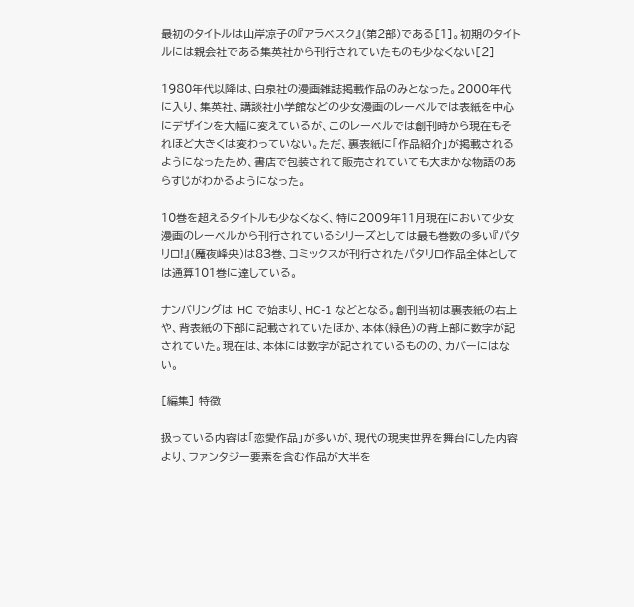最初のタイトルは山岸凉子の『アラベスク』(第2部)である[1]。初期のタイトルには親会社である集英社から刊行されていたものも少なくない[2]

1980年代以降は、白泉社の漫画雑誌掲載作品のみとなった。2000年代に入り、集英社、講談社小学館などの少女漫画のレーベルでは表紙を中心にデザインを大幅に変えているが、このレーベルでは創刊時から現在もそれほど大きくは変わっていない。ただ、裏表紙に「作品紹介」が掲載されるようになったため、書店で包装されて販売されていても大まかな物語のあらすじがわかるようになった。

10巻を超えるタイトルも少なくなく、特に2009年11月現在において少女漫画のレーベルから刊行されているシリーズとしては最も巻数の多い『パタリロ!』(魔夜峰央)は83巻、コミックスが刊行されたパタリロ作品全体としては通算101巻に達している。

ナンバリングは HC で始まり、HC-1 などとなる。創刊当初は裏表紙の右上や、背表紙の下部に記載されていたほか、本体(緑色)の背上部に数字が記されていた。現在は、本体には数字が記されているものの、カバーにはない。

[編集] 特徴

扱っている内容は「恋愛作品」が多いが、現代の現実世界を舞台にした内容より、ファンタジー要素を含む作品が大半を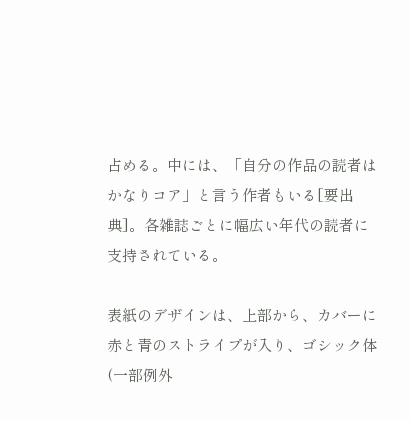占める。中には、「自分の作品の読者はかなりコア」と言う作者もいる[要出典]。各雑誌ごとに幅広い年代の読者に支持されている。

表紙のデザインは、上部から、カバーに赤と青のストライプが入り、ゴシック体(一部例外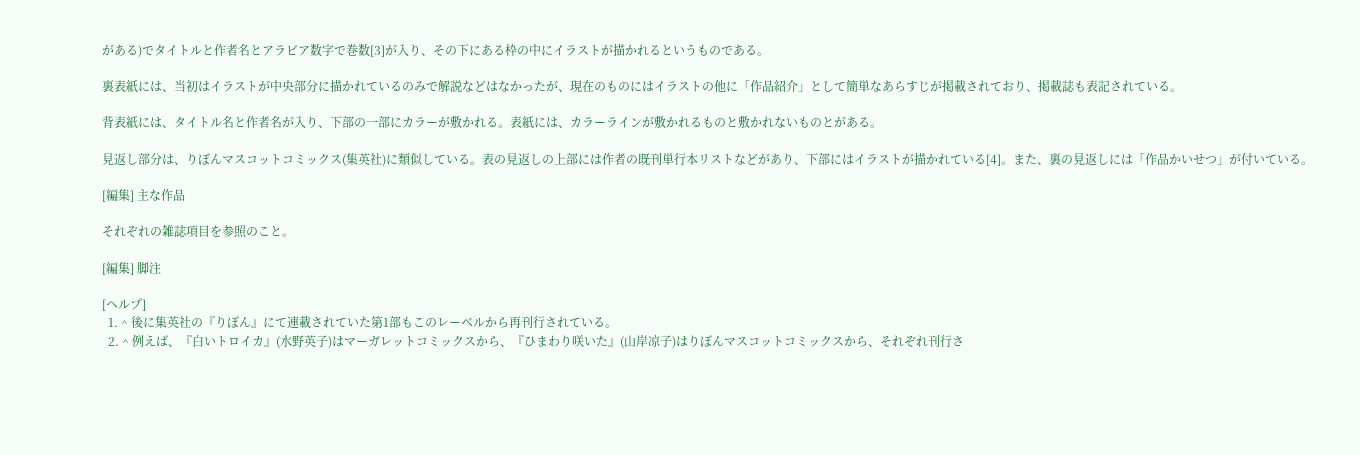がある)でタイトルと作者名とアラビア数字で巻数[3]が入り、その下にある枠の中にイラストが描かれるというものである。

裏表紙には、当初はイラストが中央部分に描かれているのみで解説などはなかったが、現在のものにはイラストの他に「作品紹介」として簡単なあらすじが掲載されており、掲載誌も表記されている。

背表紙には、タイトル名と作者名が入り、下部の一部にカラーが敷かれる。表紙には、カラーラインが敷かれるものと敷かれないものとがある。

見返し部分は、りぼんマスコットコミックス(集英社)に類似している。表の見返しの上部には作者の既刊単行本リストなどがあり、下部にはイラストが描かれている[4]。また、裏の見返しには「作品かいせつ」が付いている。

[編集] 主な作品

それぞれの雑誌項目を参照のこと。

[編集] 脚注

[ヘルプ]
  1. ^ 後に集英社の『りぼん』にて連載されていた第1部もこのレーベルから再刊行されている。
  2. ^ 例えば、『白いトロイカ』(水野英子)はマーガレットコミックスから、『ひまわり咲いた』(山岸凉子)はりぼんマスコットコミックスから、それぞれ刊行さ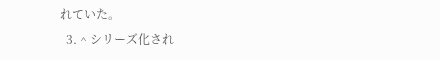れていた。
  3. ^ シリーズ化され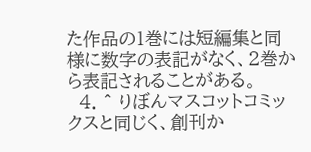た作品の1巻には短編集と同様に数字の表記がなく、2巻から表記されることがある。
  4. ^ りぼんマスコットコミックスと同じく、創刊か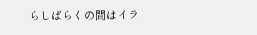らしばらくの間はイラ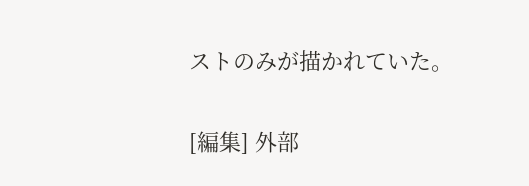ストのみが描かれていた。

[編集] 外部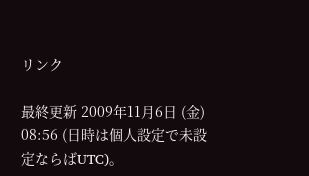リンク

最終更新 2009年11月6日 (金) 08:56 (日時は個人設定で未設定ならばUTC)。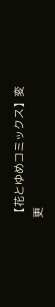【花とゆめコミックス】変更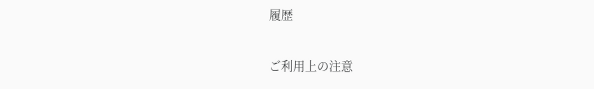履歴

ご利用上の注意